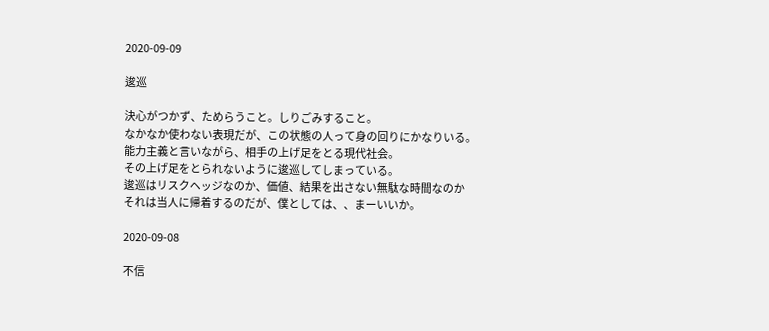2020-09-09

逡巡

決心がつかず、ためらうこと。しりごみすること。
なかなか使わない表現だが、この状態の人って身の回りにかなりいる。
能力主義と言いながら、相手の上げ足をとる現代社会。
その上げ足をとられないように逡巡してしまっている。
逡巡はリスクヘッジなのか、価値、結果を出さない無駄な時間なのか
それは当人に帰着するのだが、僕としては、、まーいいか。

2020-09-08

不信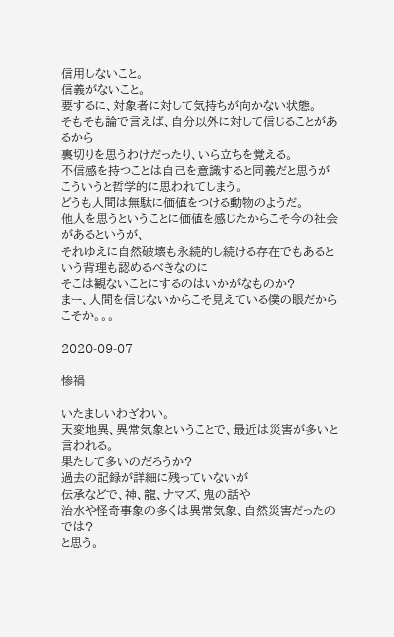信用しないこと。
信義がないこと。
要するに、対象者に対して気持ちが向かない状態。
そもそも論で言えば、自分以外に対して信じることがあるから
裏切りを思うわけだったり、いら立ちを覚える。
不信感を持つことは自己を意識すると同義だと思うが
こういうと哲学的に思われてしまう。
どうも人間は無駄に価値をつける動物のようだ。
他人を思うということに価値を感じたからこそ今の社会があるというが、
それゆえに自然破壊も永続的し続ける存在でもあるという背理も認めるべきなのに
そこは観ないことにするのはいかがなものか?
まー、人間を信じないからこそ見えている僕の眼だからこそか。。。

2020-09-07

惨禍

いたましいわざわい。
天変地異、異常気象ということで、最近は災害が多いと言われる。
果たして多いのだろうか?
過去の記録が詳細に残っていないが
伝承などで、神、龍、ナマズ、鬼の話や
治水や怪奇事象の多くは異常気象、自然災害だったのでは?
と思う。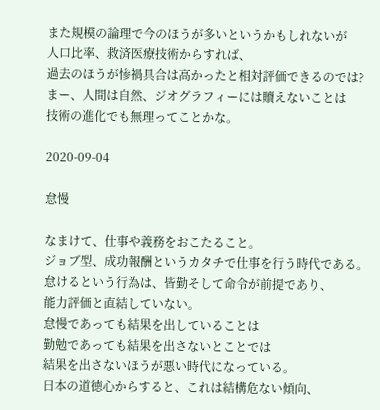また規模の論理で今のほうが多いというかもしれないが
人口比率、救済医療技術からすれば、
過去のほうが惨禍具合は高かったと相対評価できるのでは?
まー、人間は自然、ジオグラフィーには贖えないことは
技術の進化でも無理ってことかな。

2020-09-04

怠慢

なまけて、仕事や義務をおこたること。
ジョブ型、成功報酬というカタチで仕事を行う時代である。
怠けるという行為は、皆勤そして命令が前提であり、
能力評価と直結していない。
怠慢であっても結果を出していることは
勤勉であっても結果を出さないとことでは
結果を出さないほうが悪い時代になっている。
日本の道徳心からすると、これは結構危ない傾向、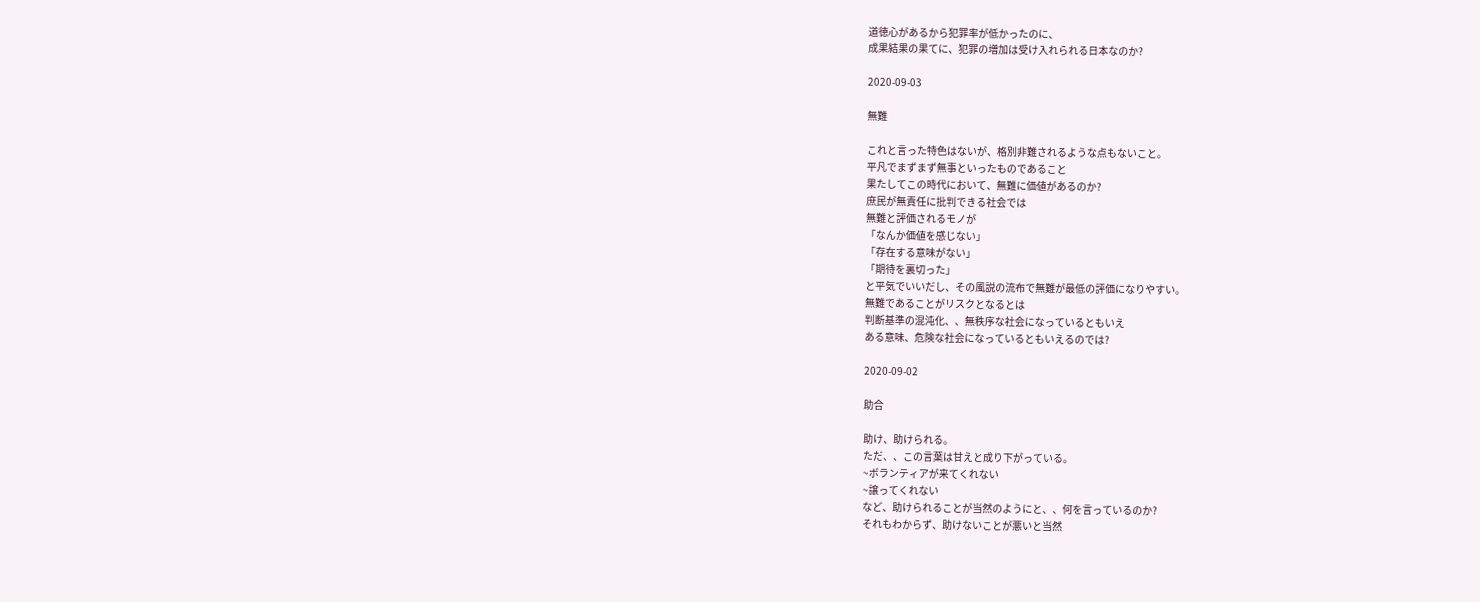道徳心があるから犯罪率が低かったのに、
成果結果の果てに、犯罪の増加は受け入れられる日本なのか?

2020-09-03

無難

これと言った特色はないが、格別非難されるような点もないこと。
平凡でまずまず無事といったものであること
果たしてこの時代において、無難に価値があるのか?
庶民が無責任に批判できる社会では
無難と評価されるモノが
「なんか価値を感じない」
「存在する意味がない」
「期待を裏切った」
と平気でいいだし、その風説の流布で無難が最低の評価になりやすい。
無難であることがリスクとなるとは
判断基準の混沌化、、無秩序な社会になっているともいえ
ある意味、危険な社会になっているともいえるのでは?

2020-09-02

助合

助け、助けられる。
ただ、、この言葉は甘えと成り下がっている。
~ボランティアが来てくれない
~譲ってくれない
など、助けられることが当然のようにと、、何を言っているのか?
それもわからず、助けないことが悪いと当然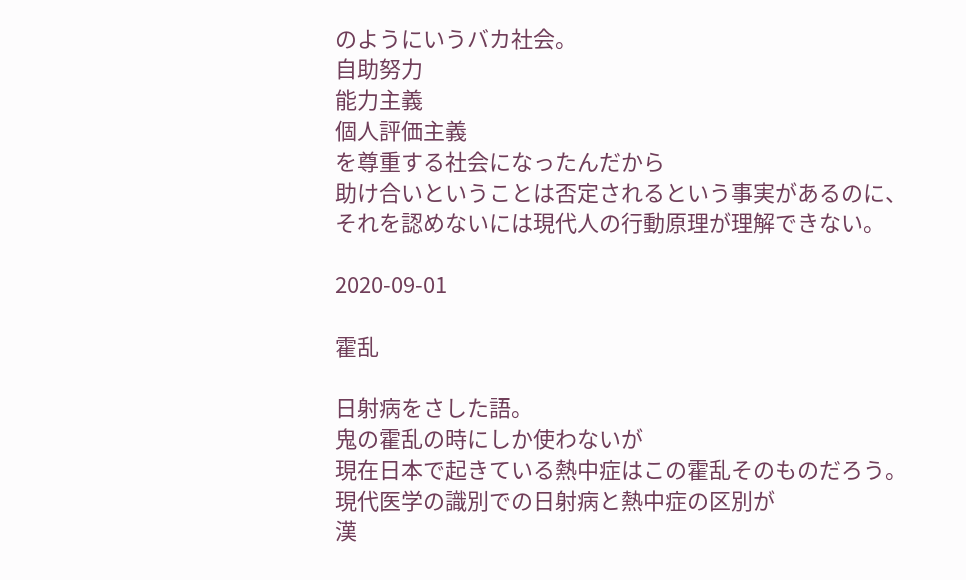のようにいうバカ社会。
自助努力
能力主義
個人評価主義
を尊重する社会になったんだから
助け合いということは否定されるという事実があるのに、
それを認めないには現代人の行動原理が理解できない。

2020-09-01

霍乱

日射病をさした語。
鬼の霍乱の時にしか使わないが
現在日本で起きている熱中症はこの霍乱そのものだろう。
現代医学の識別での日射病と熱中症の区別が
漢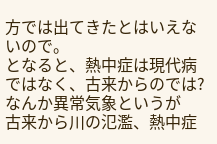方では出てきたとはいえないので。
となると、熱中症は現代病ではなく、古来からのでは?
なんか異常気象というが
古来から川の氾濫、熱中症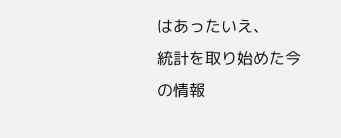はあったいえ、
統計を取り始めた今の情報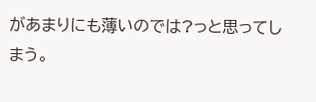があまりにも薄いのでは?っと思ってしまう。